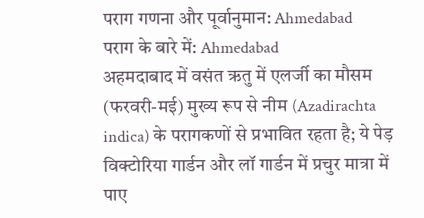पराग गणना और पूर्वानुमान: Ahmedabad
पराग के बारे में: Ahmedabad
अहमदाबाद में वसंत ऋतु में एलर्जी का मौसम (फरवरी-मई) मुख्य रूप से नीम (Azadirachta indica) के परागकणों से प्रभावित रहता है; ये पेड़ विक्टोरिया गार्डन और लॉ गार्डन में प्रचुर मात्रा में पाए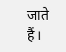जाते हैं।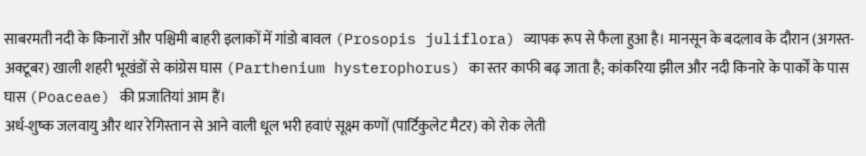साबरमती नदी के किनारों और पश्चिमी बाहरी इलाकों में गांडो बावल (Prosopis juliflora) व्यापक रूप से फैला हुआ है। मानसून के बदलाव के दौरान (अगस्त-अक्टूबर) खाली शहरी भूखंडों से कांग्रेस घास (Parthenium hysterophorus) का स्तर काफी बढ़ जाता है; कांकरिया झील और नदी किनारे के पार्कों के पास घास (Poaceae) की प्रजातियां आम हैं।
अर्ध-शुष्क जलवायु और थार रेगिस्तान से आने वाली धूल भरी हवाएं सूक्ष्म कणों (पार्टिकुलेट मैटर) को रोक लेती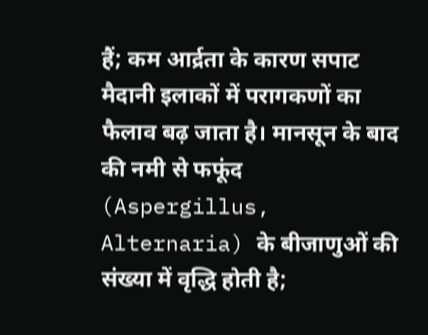हैं; कम आर्द्रता के कारण सपाट मैदानी इलाकों में परागकणों का फैलाव बढ़ जाता है। मानसून के बाद की नमी से फफूंद (Aspergillus, Alternaria) के बीजाणुओं की संख्या में वृद्धि होती है;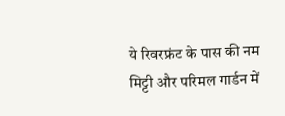ये रिवरफ्रंट के पास की नम मिट्टी और परिमल गार्डन में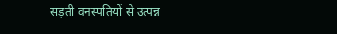सड़ती वनस्पतियों से उत्पन्न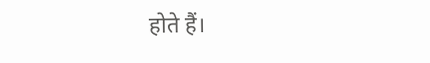होते हैं।